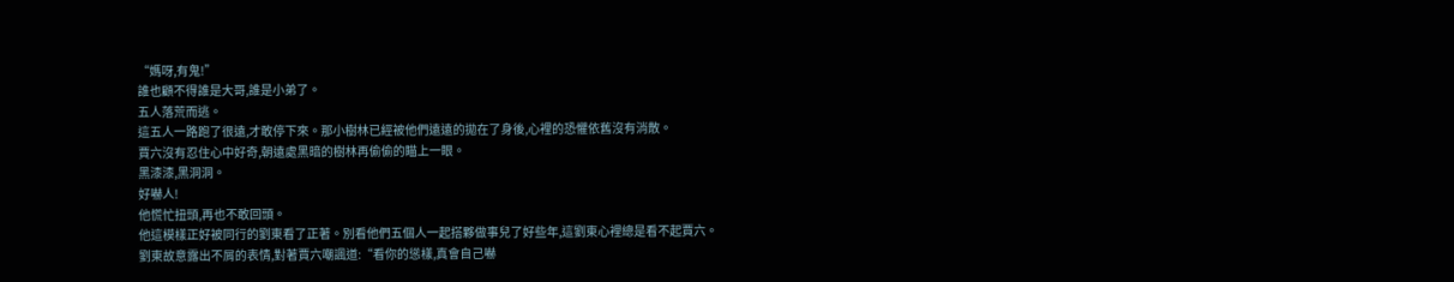“媽呀,有鬼!”
誰也顧不得誰是大哥,誰是小弟了。
五人落荒而逃。
這五人一路跑了很遠,才敢停下來。那小樹林已經被他們遠遠的拋在了身後,心裡的恐懼依舊沒有消散。
賈六沒有忍住心中好奇,朝遠處黑暗的樹林再偷偷的瞄上一眼。
黑漆漆,黑洞洞。
好嚇人!
他慌忙扭頭,再也不敢回頭。
他這模樣正好被同行的劉東看了正著。別看他們五個人一起搭夥做事兒了好些年,這劉東心裡總是看不起賈六。
劉東故意露出不屑的表情,對著賈六嘲諷道:“看你的慫樣,真會自己嚇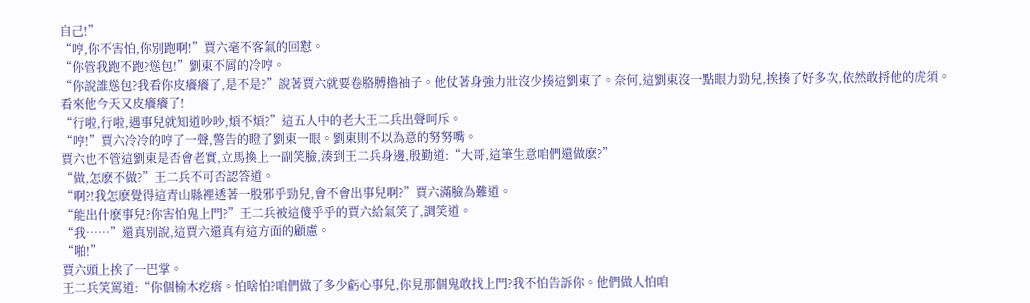自己!”
“哼,你不害怕,你別跑啊!”賈六毫不客氣的回懟。
“你管我跑不跑?慫包!”劉東不屑的冷哼。
“你說誰慫包?我看你皮癢癢了,是不是?”說著賈六就要卷胳膊擼袖子。他仗著身強力壯沒少揍這劉東了。奈何,這劉東沒一點眼力勁兒,挨揍了好多次,依然敢捋他的虎須。
看來他今天又皮癢癢了!
“行啦,行啦,遇事兒就知道吵吵,煩不煩?”這五人中的老大王二兵出聲呵斥。
“哼!”賈六冷冷的哼了一聲,警告的瞪了劉東一眼。劉東則不以為意的努努嘴。
賈六也不管這劉東是否會老實,立馬換上一副笑臉,湊到王二兵身邊,殷勤道:“大哥,這筆生意咱們還做麽?”
“做,怎麽不做?”王二兵不可否認答道。
“啊?!我怎麽覺得這青山縣裡透著一股邪乎勁兒,會不會出事兒啊?”賈六滿臉為難道。
“能出什麽事兒?你害怕鬼上門?”王二兵被這傻乎乎的賈六給氣笑了,調笑道。
“我……”還真別說,這賈六還真有這方面的顧慮。
“啪!”
賈六頭上挨了一巴掌。
王二兵笑罵道:“你個榆木疙瘩。怕啥怕?咱們做了多少虧心事兒,你見那個鬼敢找上門?我不怕告訴你。他們做人怕咱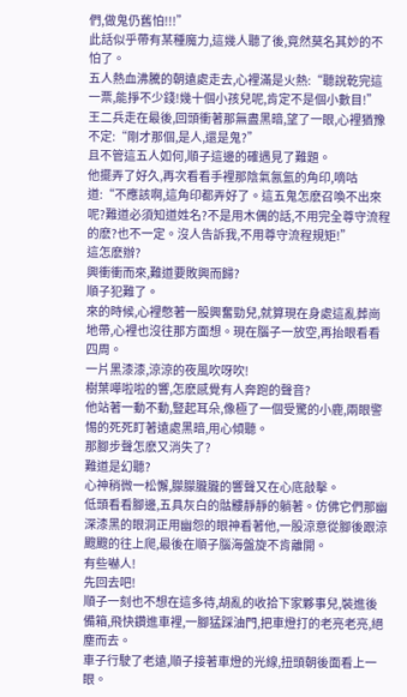們,做鬼仍舊怕!!!”
此話似乎帶有某種魔力,這幾人聽了後,竟然莫名其妙的不怕了。
五人熱血沸騰的朝遠處走去,心裡滿是火熱:“聽說乾完這一票,能掙不少錢!幾十個小孩兒呢,肯定不是個小數目!”
王二兵走在最後,回頭衝著那無盡黑暗,望了一眼,心裡猶豫不定:“剛才那個,是人,還是鬼?”
且不管這五人如何,順子這邊的確遇見了難題。
他擺弄了好久,再次看看手裡那陰氣氤氳的角印,嘀咕道:“不應該啊,這角印都弄好了。這五鬼怎麽召喚不出來呢?難道必須知道姓名?不是用木偶的話,不用完全尊守流程的麽?也不一定。沒人告訴我,不用尊守流程規矩!”
這怎麽辦?
興衝衝而來,難道要敗興而歸?
順子犯難了。
來的時候,心裡憋著一股興奮勁兒,就算現在身處這亂葬崗地帶,心裡也沒往那方面想。現在腦子一放空,再抬眼看看四周。
一片黑漆漆,涼涼的夜風吹呀吹!
樹葉嘩啦啦的響,怎麽感覺有人奔跑的聲音?
他站著一動不動,豎起耳朵,像極了一個受驚的小鹿,兩眼警惕的死死盯著遠處黑暗,用心傾聽。
那腳步聲怎麽又消失了?
難道是幻聽?
心神稍微一松懈,朦朦朧朧的響聲又在心底敲擊。
低頭看看腳邊,五具灰白的骷髏靜靜的躺著。仿佛它們那幽深漆黑的眼洞正用幽怨的眼神看著他,一股涼意從腳後跟涼颼颼的往上爬,最後在順子腦海盤旋不肯離開。
有些嚇人!
先回去吧!
順子一刻也不想在這多待,胡亂的收拾下家夥事兒,裝進後備箱,飛快鑽進車裡,一腳猛踩油門,把車燈打的老亮老亮,絕塵而去。
車子行駛了老遠,順子接著車燈的光線,扭頭朝後面看上一眼。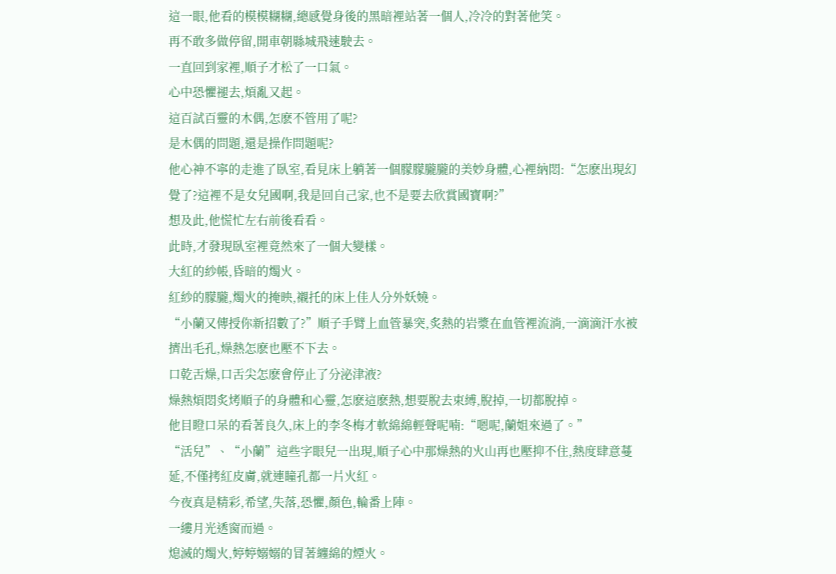這一眼,他看的模模糊糊,總感覺身後的黑暗裡站著一個人,冷冷的對著他笑。
再不敢多做停留,開車朝縣城飛速駛去。
一直回到家裡,順子才松了一口氣。
心中恐懼褪去,煩亂又起。
這百試百靈的木偶,怎麽不管用了呢?
是木偶的問題,還是操作問題呢?
他心神不寧的走進了臥室,看見床上躺著一個朦朦朧朧的美妙身體,心裡納悶:“怎麽出現幻覺了?這裡不是女兒國啊,我是回自己家,也不是要去欣賞國寶啊?”
想及此,他慌忙左右前後看看。
此時,才發現臥室裡竟然來了一個大變樣。
大紅的紗帳,昏暗的燭火。
紅紗的朦朧,燭火的掩映,襯托的床上佳人分外妖嬈。
“小蘭又傳授你新招數了?”順子手臂上血管暴突,炙熱的岩漿在血管裡流淌,一滴滴汗水被擠出毛孔,燥熱怎麽也壓不下去。
口乾舌燥,口舌尖怎麽會停止了分泌津液?
燥熱煩悶炙烤順子的身體和心靈,怎麽這麽熱,想要脫去束縛,脫掉,一切都脫掉。
他目瞪口呆的看著良久,床上的李冬梅才軟綿綿輕聲呢喃:“嗯呢,蘭姐來過了。”
“活兒”、“小蘭”這些字眼兒一出現,順子心中那燥熱的火山再也壓抑不住,熱度肆意蔓延,不僅拷紅皮膚,就連瞳孔都一片火紅。
今夜真是精彩,希望,失落,恐懼,顏色,輪番上陣。
一縷月光透窗而過。
熄滅的燭火,婷婷嫋嫋的冒著纏綿的煙火。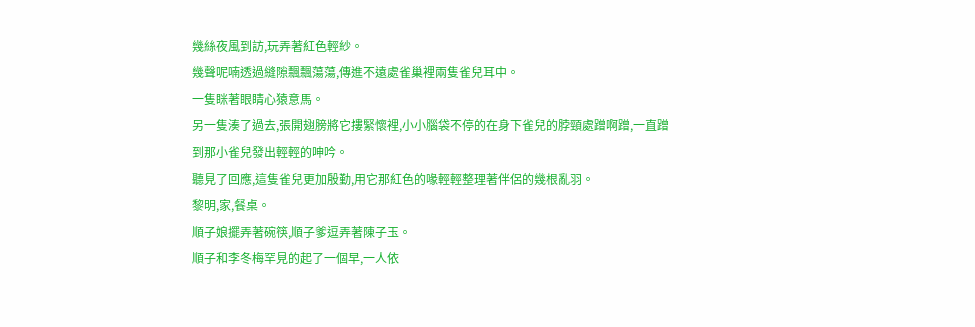幾絲夜風到訪,玩弄著紅色輕紗。
幾聲呢喃透過縫隙飄飄蕩蕩,傳進不遠處雀巢裡兩隻雀兒耳中。
一隻眯著眼睛心猿意馬。
另一隻湊了過去,張開翅膀將它摟緊懷裡,小小腦袋不停的在身下雀兒的脖頸處蹭啊蹭,一直蹭到那小雀兒發出輕輕的呻吟。
聽見了回應,這隻雀兒更加殷勤,用它那紅色的喙輕輕整理著伴侶的幾根亂羽。
黎明,家,餐桌。
順子娘擺弄著碗筷,順子爹逗弄著陳子玉。
順子和李冬梅罕見的起了一個早,一人依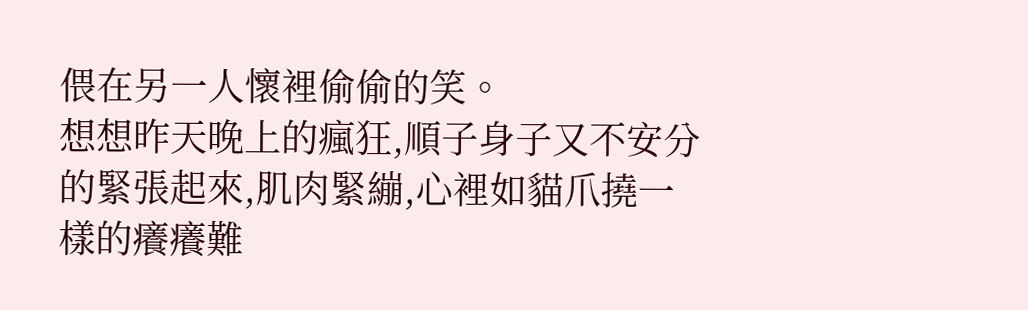偎在另一人懷裡偷偷的笑。
想想昨天晚上的瘋狂,順子身子又不安分的緊張起來,肌肉緊繃,心裡如貓爪撓一樣的癢癢難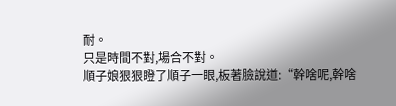耐。
只是時間不對,場合不對。
順子娘狠狠瞪了順子一眼,板著臉說道:“幹啥呢,幹啥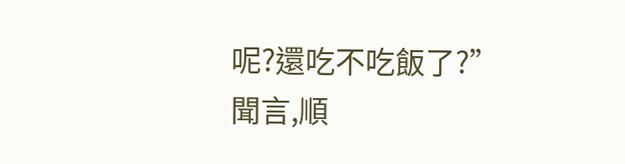呢?還吃不吃飯了?”
聞言,順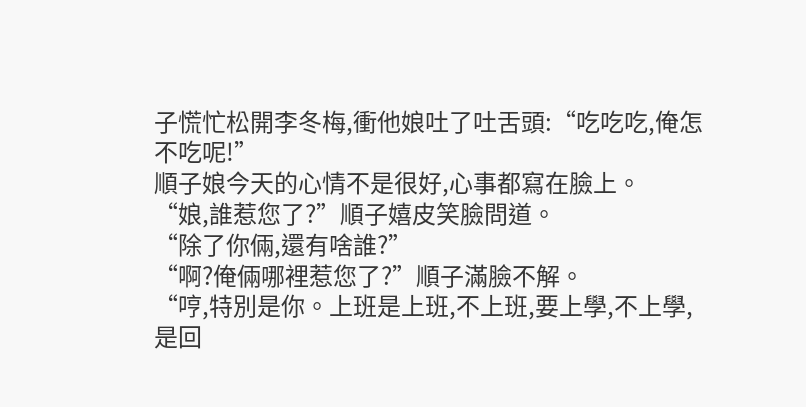子慌忙松開李冬梅,衝他娘吐了吐舌頭:“吃吃吃,俺怎不吃呢!”
順子娘今天的心情不是很好,心事都寫在臉上。
“娘,誰惹您了?”順子嬉皮笑臉問道。
“除了你倆,還有啥誰?”
“啊?俺倆哪裡惹您了?”順子滿臉不解。
“哼,特別是你。上班是上班,不上班,要上學,不上學,是回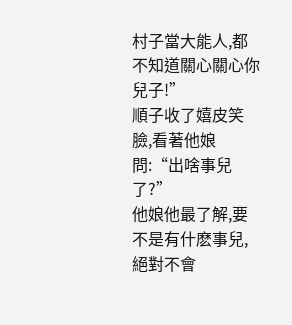村子當大能人,都不知道關心關心你兒子!”
順子收了嬉皮笑臉,看著他娘問:“出啥事兒了?”
他娘他最了解,要不是有什麽事兒,絕對不會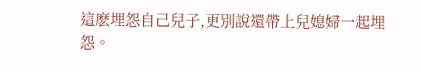這麽埋怨自己兒子,更別說還帶上兒媳婦一起埋怨。